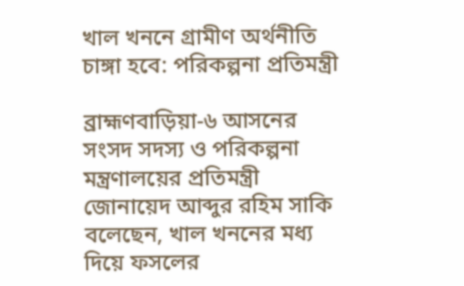খাল খননে গ্রামীণ অর্থনীতি চাঙ্গা হবে: পরিকল্পনা প্রতিমন্ত্রী

ব্রাহ্মণবাড়িয়া-৬ আসনের সংসদ সদস্য ও পরিকল্পনা মন্ত্রণালয়ের প্রতিমন্ত্রী জোনায়েদ আব্দুর রহিম সাকি বলেছেন, খাল খননের মধ্য দিয়ে ফসলের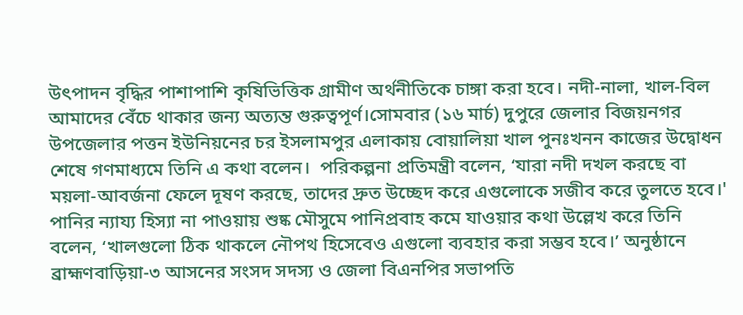উৎপাদন বৃদ্ধির পাশাপাশি কৃষিভিত্তিক গ্রামীণ অর্থনীতিকে চাঙ্গা করা হবে। নদী-নালা, খাল-বিল আমাদের বেঁচে থাকার জন্য অত্যন্ত গুরুত্বপূর্ণ।সোমবার (১৬ মার্চ) দুপুরে জেলার বিজয়নগর উপজেলার পত্তন ইউনিয়নের চর ইসলামপুর এলাকায় বোয়ালিয়া খাল পুনঃখনন কাজের উদ্বোধন শেষে গণমাধ্যমে তিনি এ কথা বলেন।  পরিকল্পনা প্রতিমন্ত্রী বলেন, ‘যারা নদী দখল করছে বা ময়লা-আবর্জনা ফেলে দূষণ করছে, তাদের দ্রুত উচ্ছেদ করে এগুলোকে সজীব করে তুলতে হবে।' পানির ন্যায্য হিস্যা না পাওয়ায় শুষ্ক মৌসুমে পানিপ্রবাহ কমে যাওয়ার কথা উল্লেখ করে তিনি বলেন, ‘খালগুলো ঠিক থাকলে নৌপথ হিসেবেও এগুলো ব্যবহার করা সম্ভব হবে।’ অনুষ্ঠানে ব্রাহ্মণবাড়িয়া-৩ আসনের সংসদ সদস্য ও জেলা বিএনপির সভাপতি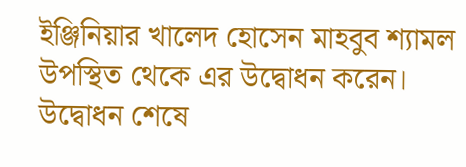ইঞ্জিনিয়ার খালেদ হোসেন মাহবুব শ্যামল উপস্থিত থেকে এর উদ্বোধন করেন। উদ্বোধন শেষে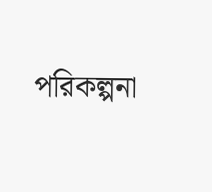পরিকল্পনা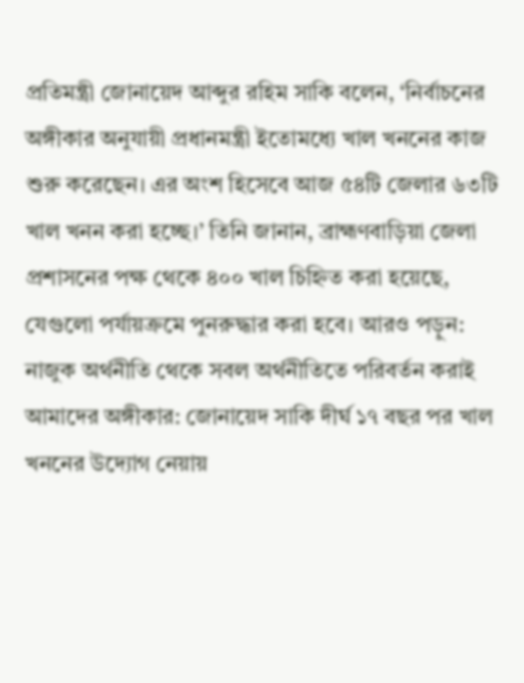প্রতিমন্ত্রী জোনায়েদ আব্দুর রহিম সাকি বলেন, ‘নির্বাচনের অঙ্গীকার অনুযায়ী প্রধানমন্ত্রী ইতোমধ্যে খাল খননের কাজ শুরু করেছেন। এর অংশ হিসেবে আজ ৫৪টি জেলার ৬৩টি খাল খনন করা হচ্ছে।’ তিনি জানান, ব্রাহ্মণবাড়িয়া জেলা প্রশাসনের পক্ষ থেকে ৪০০ খাল চিহ্নিত করা হয়েছে, যেগুলো পর্যায়ক্রমে পুনরুদ্ধার করা হবে। আরও পড়ুন: নাজুক অর্থনীতি থেকে সবল অর্থনীতিতে পরিবর্তন করাই আমাদের অঙ্গীকার: জোনায়েদ সাকি দীর্ঘ ১৭ বছর পর খাল খননের উদ্যোগ নেয়ায়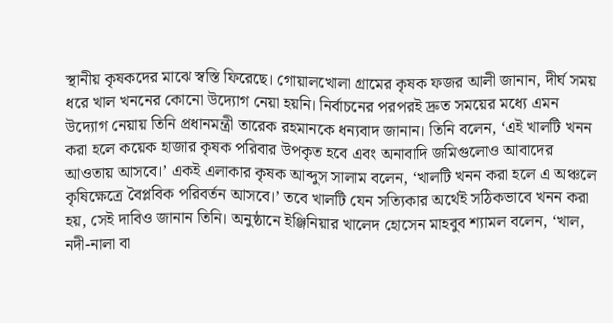স্থানীয় কৃষকদের মাঝে স্বস্তি ফিরেছে। গোয়ালখোলা গ্রামের কৃষক ফজর আলী জানান, দীর্ঘ সময় ধরে খাল খননের কোনো উদ্যোগ নেয়া হয়নি। নির্বাচনের পরপরই দ্রুত সময়ের মধ্যে এমন উদ্যোগ নেয়ায় তিনি প্রধানমন্ত্রী তারেক রহমানকে ধন্যবাদ জানান। তিনি বলেন, ‘এই খালটি খনন করা হলে কয়েক হাজার কৃষক পরিবার উপকৃত হবে এবং অনাবাদি জমিগুলোও আবাদের আওতায় আসবে।’ একই এলাকার কৃষক আব্দুস সালাম বলেন, ‘খালটি খনন করা হলে এ অঞ্চলে কৃষিক্ষেত্রে বৈপ্লবিক পরিবর্তন আসবে।’ তবে খালটি যেন সত্যিকার অর্থেই সঠিকভাবে খনন করা হয়, সেই দাবিও জানান তিনি। অনুষ্ঠানে ইঞ্জিনিয়ার খালেদ হোসেন মাহবুব শ্যামল বলেন, ‘খাল, নদী-নালা বা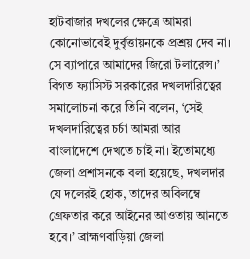হাটবাজার দখলের ক্ষেত্রে আমরা কোনোভাবেই দুর্বৃত্তায়নকে প্রশ্রয় দেব না। সে ব্যাপারে আমাদের জিরো টলারেন্স।’  বিগত ফ্যাসিস্ট সরকারের দখলদারিত্বের সমালোচনা করে তিনি বলেন, ‘সেই দখলদারিত্বের চর্চা আমরা আর বাংলাদেশে দেখতে চাই না। ইতোমধ্যে জেলা প্রশাসনকে বলা হয়েছে, দখলদার যে দলেরই হোক, তাদের অবিলম্বে গ্রেফতার করে আইনের আওতায় আনতে হবে।’ ব্রাহ্মণবাড়িয়া জেলা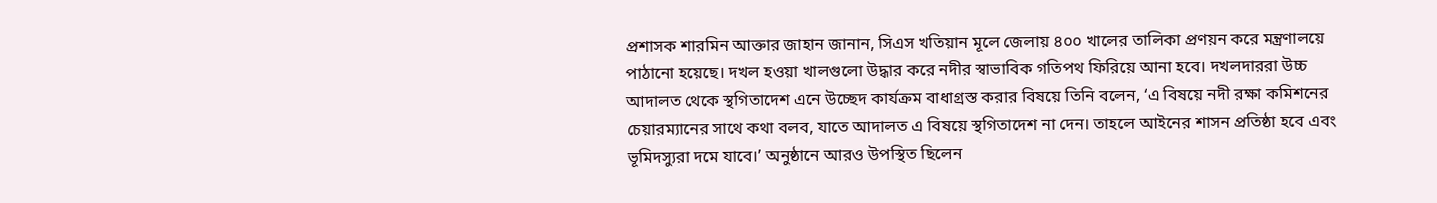প্রশাসক শারমিন আক্তার জাহান জানান, সিএস খতিয়ান মূলে জেলায় ৪০০ খালের তালিকা প্রণয়ন করে মন্ত্রণালয়ে পাঠানো হয়েছে। দখল হওয়া খালগুলো উদ্ধার করে নদীর স্বাভাবিক গতিপথ ফিরিয়ে আনা হবে। দখলদাররা উচ্চ আদালত থেকে স্থগিতাদেশ এনে উচ্ছেদ কার্যক্রম বাধাগ্রস্ত করার বিষয়ে তিনি বলেন, ‘এ বিষয়ে নদী রক্ষা কমিশনের চেয়ারম্যানের সাথে কথা বলব, যাতে আদালত এ বিষয়ে স্থগিতাদেশ না দেন। তাহলে আইনের শাসন প্রতিষ্ঠা হবে এবং ভূমিদস্যুরা দমে যাবে।’ অনুষ্ঠানে আরও উপস্থিত ছিলেন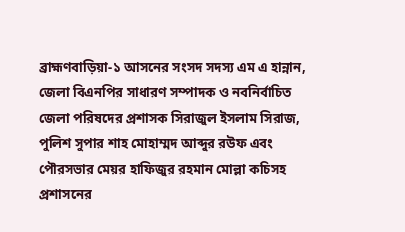ব্রাহ্মণবাড়িয়া-১ আসনের সংসদ সদস্য এম এ হান্নান, জেলা বিএনপির সাধারণ সম্পাদক ও নবনির্বাচিত জেলা পরিষদের প্রশাসক সিরাজুল ইসলাম সিরাজ, পুলিশ সুপার শাহ মোহাম্মদ আব্দুর রউফ এবং পৌরসভার মেয়র হাফিজুর রহমান মোল্লা কচিসহ প্রশাসনের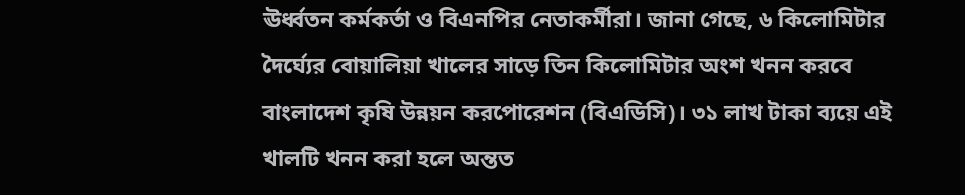ঊর্ধ্বতন কর্মকর্তা ও বিএনপির নেতাকর্মীরা। জানা গেছে, ৬ কিলোমিটার দৈর্ঘ্যের বোয়ালিয়া খালের সাড়ে তিন কিলোমিটার অংশ খনন করবে বাংলাদেশ কৃষি উন্নয়ন করপোরেশন (বিএডিসি)। ৩১ লাখ টাকা ব্যয়ে এই খালটি খনন করা হলে অন্তত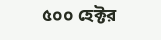৫০০ হেক্টর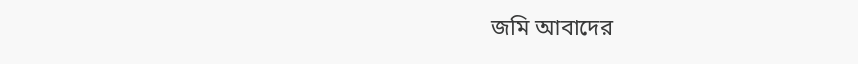জমি আবাদের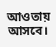আওতায় আসবে।